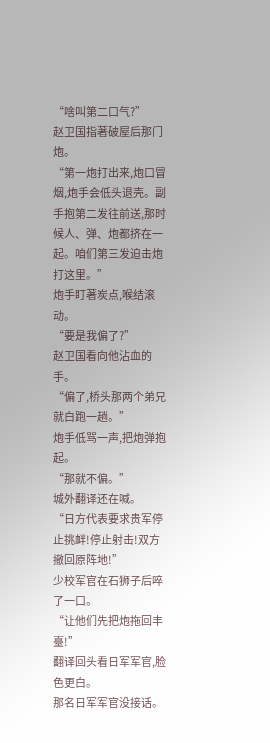“啥叫第二口气?”
赵卫国指著破屋后那门炮。
“第一炮打出来,炮口冒烟,炮手会低头退壳。副手抱第二发往前送,那时候人、弹、炮都挤在一起。咱们第三发迫击炮打这里。”
炮手盯著炭点,喉结滚动。
“要是我偏了?”
赵卫国看向他沾血的手。
“偏了,桥头那两个弟兄就白跑一趟。”
炮手低骂一声,把炮弹抱起。
“那就不偏。”
城外翻译还在喊。
“日方代表要求贵军停止挑衅!停止射击!双方撤回原阵地!”
少校军官在石狮子后啐了一口。
“让他们先把炮拖回丰臺!”
翻译回头看日军军官,脸色更白。
那名日军军官没接话。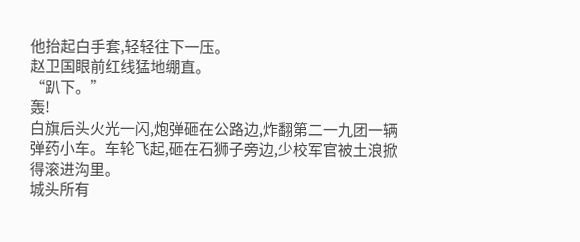他抬起白手套,轻轻往下一压。
赵卫国眼前红线猛地绷直。
“趴下。”
轰!
白旗后头火光一闪,炮弹砸在公路边,炸翻第二一九团一辆弹药小车。车轮飞起,砸在石狮子旁边,少校军官被土浪掀得滚进沟里。
城头所有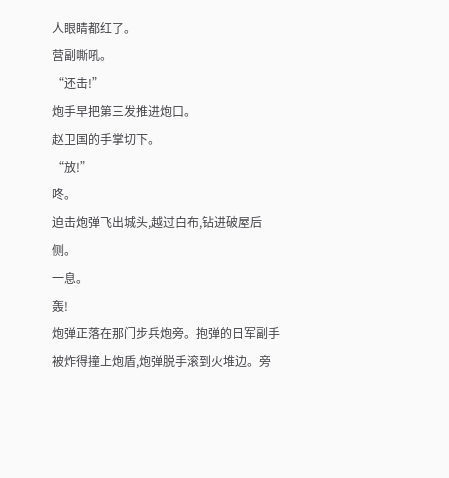人眼睛都红了。
营副嘶吼。
“还击!”
炮手早把第三发推进炮口。
赵卫国的手掌切下。
“放!”
咚。
迫击炮弹飞出城头,越过白布,钻进破屋后侧。
一息。
轰!
炮弹正落在那门步兵炮旁。抱弹的日军副手被炸得撞上炮盾,炮弹脱手滚到火堆边。旁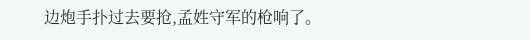边炮手扑过去要抢,孟姓守军的枪响了。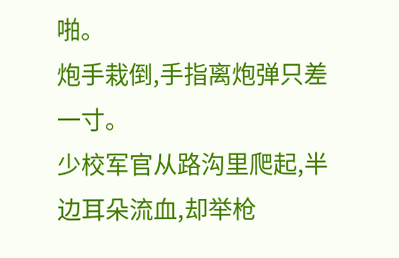啪。
炮手栽倒,手指离炮弹只差一寸。
少校军官从路沟里爬起,半边耳朵流血,却举枪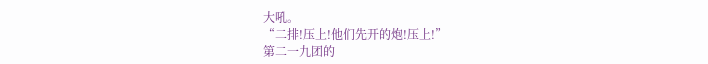大吼。
“二排!压上!他们先开的炮!压上!”
第二一九团的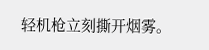轻机枪立刻撕开烟雾。